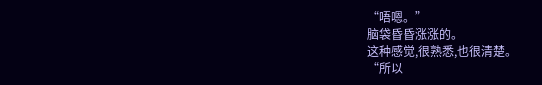“唔嗯。”
脑袋昏昏涨涨的。
这种感觉,很熟悉,也很清楚。
“所以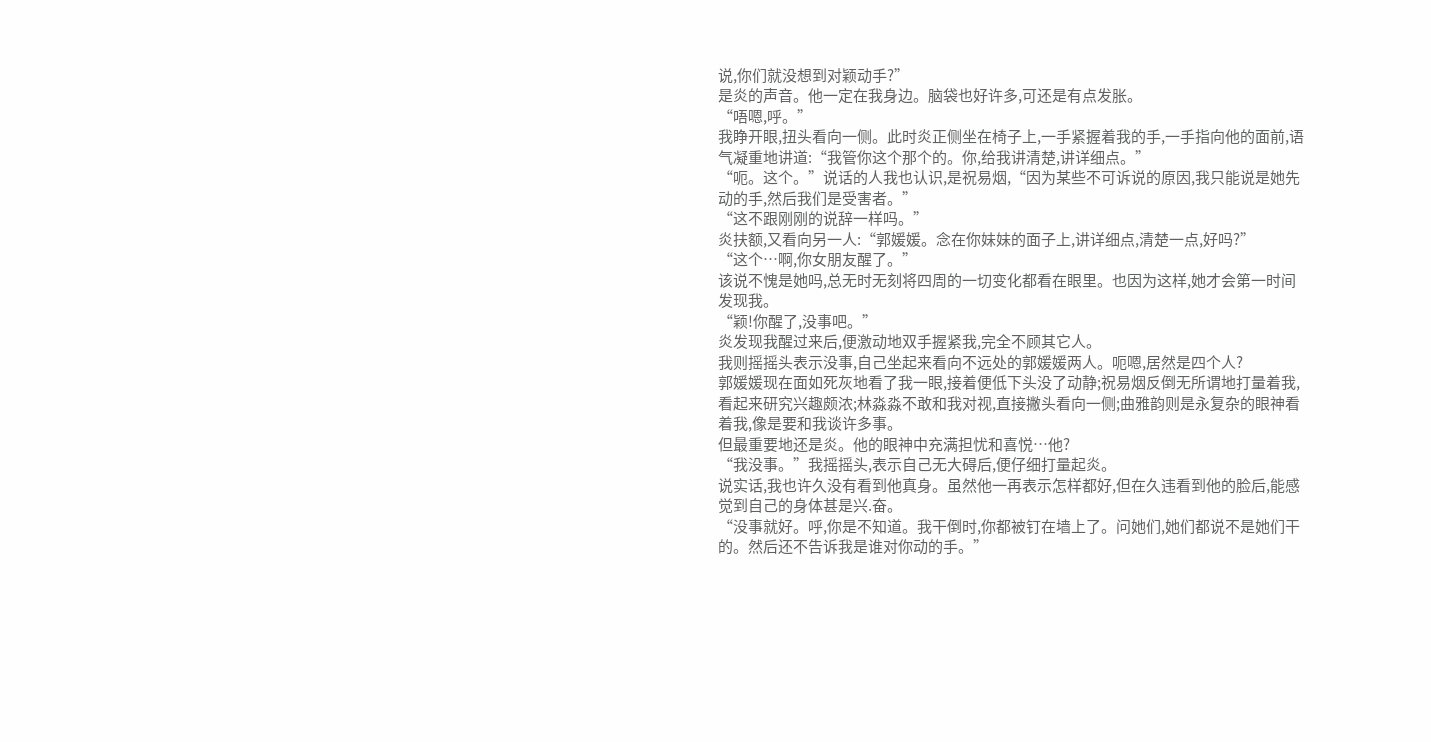说,你们就没想到对颖动手?”
是炎的声音。他一定在我身边。脑袋也好许多,可还是有点发胀。
“唔嗯,呼。”
我睁开眼,扭头看向一侧。此时炎正侧坐在椅子上,一手紧握着我的手,一手指向他的面前,语气凝重地讲道:“我管你这个那个的。你,给我讲清楚,讲详细点。”
“呃。这个。”说话的人我也认识,是祝易烟,“因为某些不可诉说的原因,我只能说是她先动的手,然后我们是受害者。”
“这不跟刚刚的说辞一样吗。”
炎扶额,又看向另一人:“郭媛媛。念在你妹妹的面子上,讲详细点,清楚一点,好吗?”
“这个…啊,你女朋友醒了。”
该说不愧是她吗,总无时无刻将四周的一切变化都看在眼里。也因为这样,她才会第一时间发现我。
“颖!你醒了,没事吧。”
炎发现我醒过来后,便激动地双手握紧我,完全不顾其它人。
我则摇摇头表示没事,自己坐起来看向不远处的郭媛媛两人。呃嗯,居然是四个人?
郭媛媛现在面如死灰地看了我一眼,接着便低下头没了动静;祝易烟反倒无所谓地打量着我,看起来研究兴趣颇浓;林淼淼不敢和我对视,直接撇头看向一侧;曲雅韵则是永复杂的眼神看着我,像是要和我谈许多事。
但最重要地还是炎。他的眼神中充满担忧和喜悦…他?
“我没事。”我摇摇头,表示自己无大碍后,便仔细打量起炎。
说实话,我也许久没有看到他真身。虽然他一再表示怎样都好,但在久违看到他的脸后,能感觉到自己的身体甚是兴.奋。
“没事就好。呼,你是不知道。我干倒时,你都被钉在墙上了。问她们,她们都说不是她们干的。然后还不告诉我是谁对你动的手。”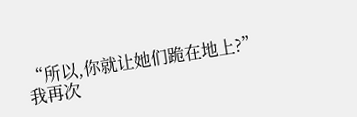“所以,你就让她们跪在地上?”我再次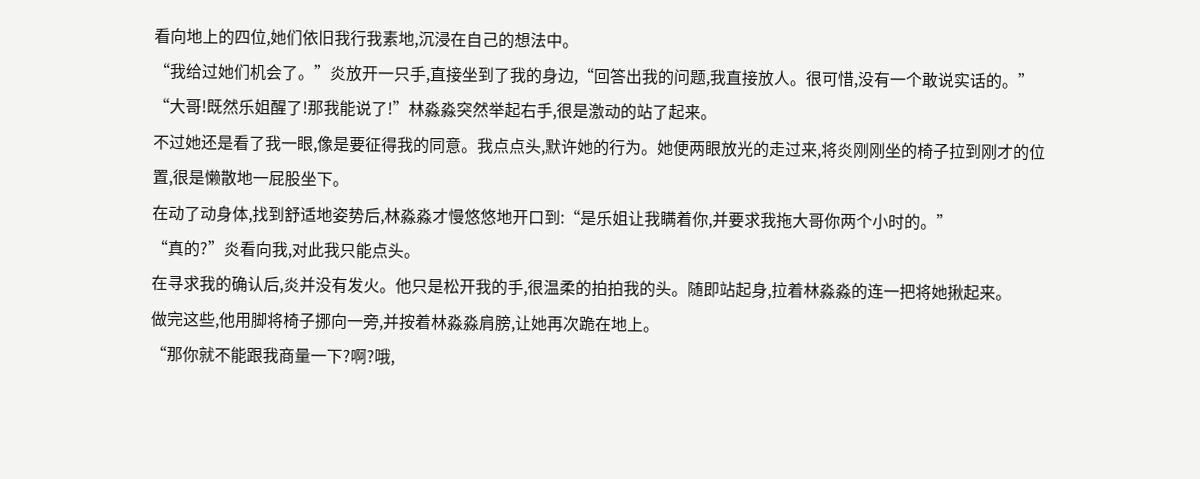看向地上的四位,她们依旧我行我素地,沉浸在自己的想法中。
“我给过她们机会了。”炎放开一只手,直接坐到了我的身边,“回答出我的问题,我直接放人。很可惜,没有一个敢说实话的。”
“大哥!既然乐姐醒了!那我能说了!”林淼淼突然举起右手,很是激动的站了起来。
不过她还是看了我一眼,像是要征得我的同意。我点点头,默许她的行为。她便两眼放光的走过来,将炎刚刚坐的椅子拉到刚才的位置,很是懒散地一屁股坐下。
在动了动身体,找到舒适地姿势后,林淼淼才慢悠悠地开口到:“是乐姐让我瞒着你,并要求我拖大哥你两个小时的。”
“真的?”炎看向我,对此我只能点头。
在寻求我的确认后,炎并没有发火。他只是松开我的手,很温柔的拍拍我的头。随即站起身,拉着林淼淼的连一把将她揪起来。
做完这些,他用脚将椅子挪向一旁,并按着林淼淼肩膀,让她再次跪在地上。
“那你就不能跟我商量一下?啊?哦,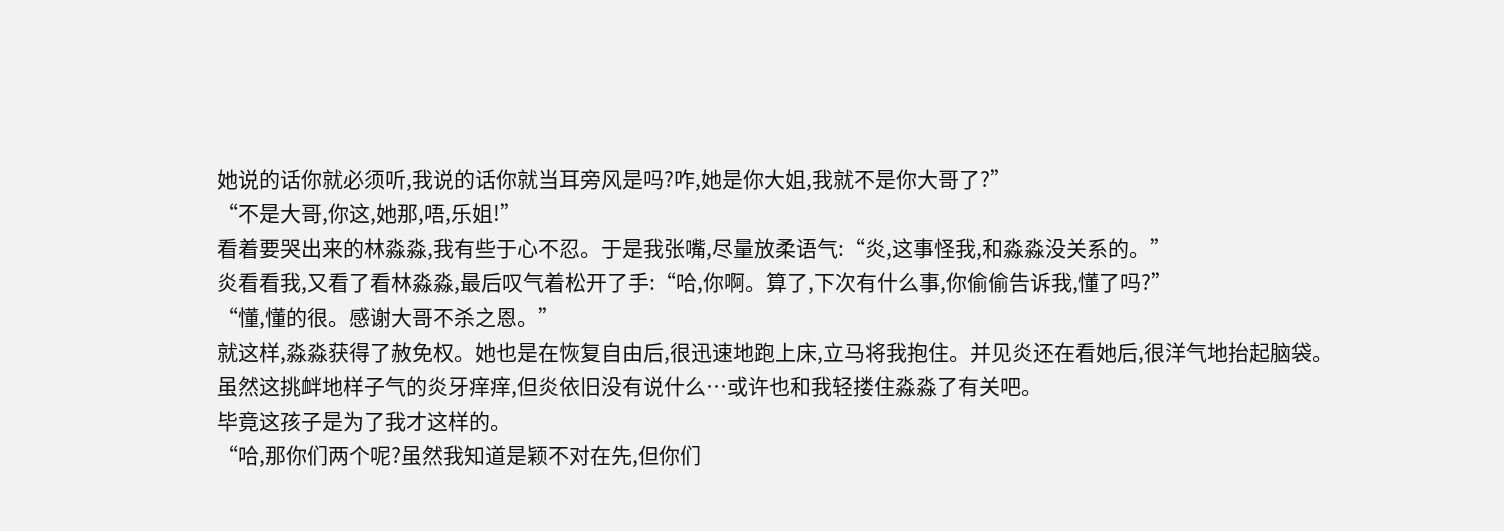她说的话你就必须听,我说的话你就当耳旁风是吗?咋,她是你大姐,我就不是你大哥了?”
“不是大哥,你这,她那,唔,乐姐!”
看着要哭出来的林淼淼,我有些于心不忍。于是我张嘴,尽量放柔语气:“炎,这事怪我,和淼淼没关系的。”
炎看看我,又看了看林淼淼,最后叹气着松开了手:“哈,你啊。算了,下次有什么事,你偷偷告诉我,懂了吗?”
“懂,懂的很。感谢大哥不杀之恩。”
就这样,淼淼获得了赦免权。她也是在恢复自由后,很迅速地跑上床,立马将我抱住。并见炎还在看她后,很洋气地抬起脑袋。
虽然这挑衅地样子气的炎牙痒痒,但炎依旧没有说什么…或许也和我轻搂住淼淼了有关吧。
毕竟这孩子是为了我才这样的。
“哈,那你们两个呢?虽然我知道是颖不对在先,但你们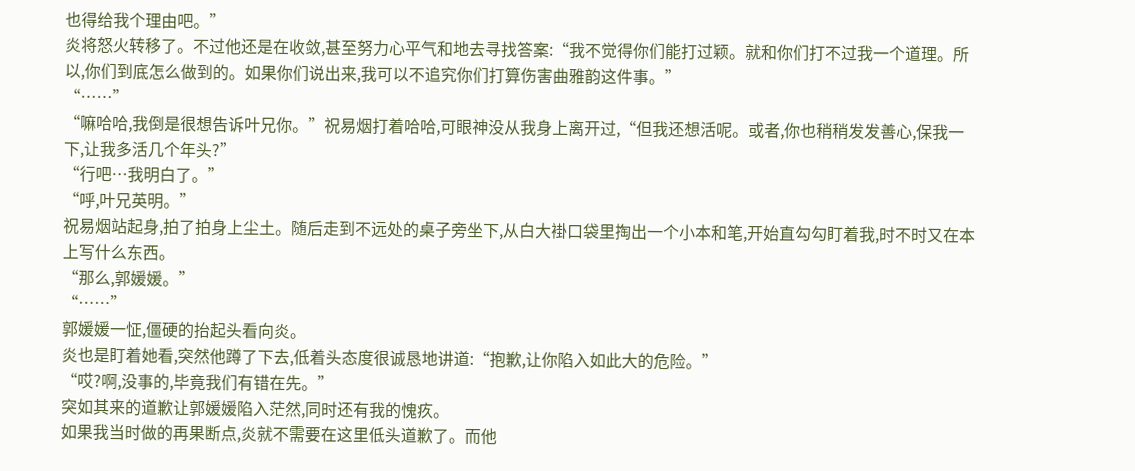也得给我个理由吧。”
炎将怒火转移了。不过他还是在收敛,甚至努力心平气和地去寻找答案:“我不觉得你们能打过颖。就和你们打不过我一个道理。所以,你们到底怎么做到的。如果你们说出来,我可以不追究你们打算伤害曲雅韵这件事。”
“……”
“嘛哈哈,我倒是很想告诉叶兄你。”祝易烟打着哈哈,可眼神没从我身上离开过,“但我还想活呢。或者,你也稍稍发发善心,保我一下,让我多活几个年头?”
“行吧…我明白了。”
“呼,叶兄英明。”
祝易烟站起身,拍了拍身上尘土。随后走到不远处的桌子旁坐下,从白大褂口袋里掏出一个小本和笔,开始直勾勾盯着我,时不时又在本上写什么东西。
“那么,郭媛媛。”
“……”
郭媛媛一怔,僵硬的抬起头看向炎。
炎也是盯着她看,突然他蹲了下去,低着头态度很诚恳地讲道:“抱歉,让你陷入如此大的危险。”
“哎?啊,没事的,毕竟我们有错在先。”
突如其来的道歉让郭媛媛陷入茫然,同时还有我的愧疚。
如果我当时做的再果断点,炎就不需要在这里低头道歉了。而他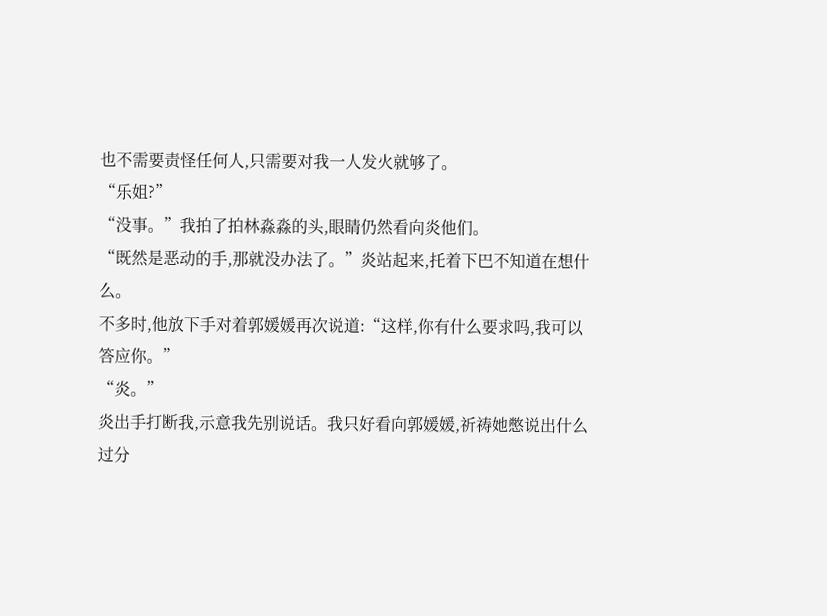也不需要责怪任何人,只需要对我一人发火就够了。
“乐姐?”
“没事。”我拍了拍林淼淼的头,眼睛仍然看向炎他们。
“既然是恶动的手,那就没办法了。”炎站起来,托着下巴不知道在想什么。
不多时,他放下手对着郭媛媛再次说道:“这样,你有什么要求吗,我可以答应你。”
“炎。”
炎出手打断我,示意我先别说话。我只好看向郭媛媛,祈祷她憋说出什么过分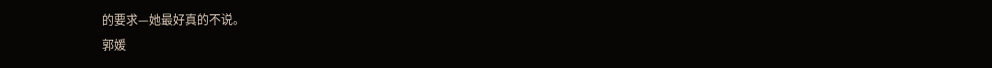的要求—她最好真的不说。
郭媛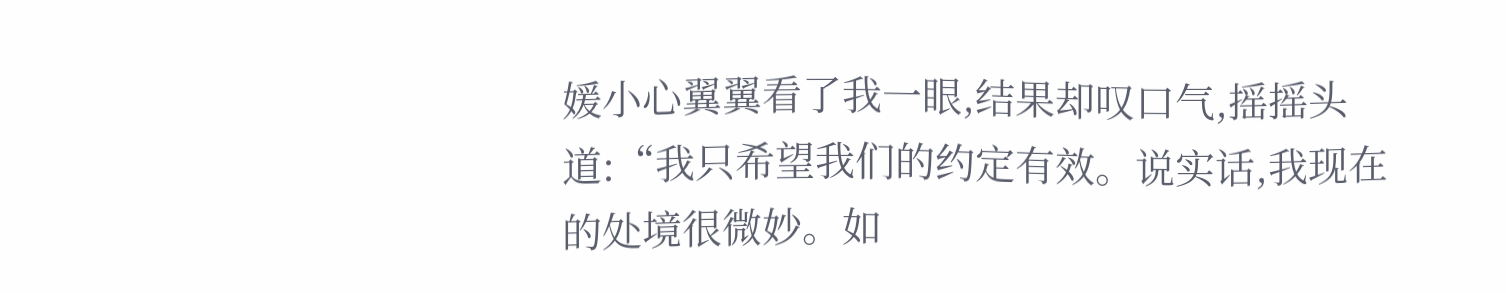媛小心翼翼看了我一眼,结果却叹口气,摇摇头道:“我只希望我们的约定有效。说实话,我现在的处境很微妙。如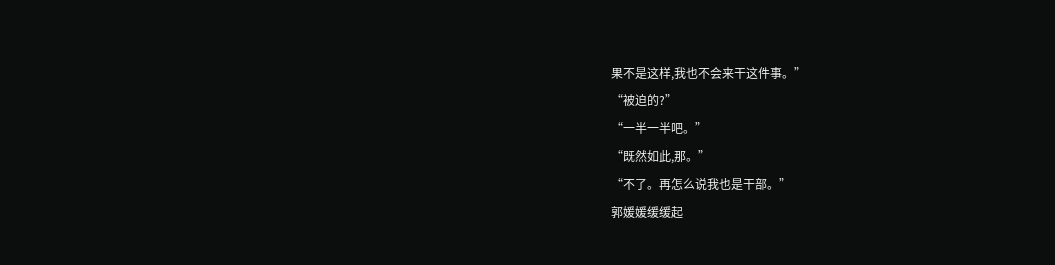果不是这样,我也不会来干这件事。”
“被迫的?”
“一半一半吧。”
“既然如此,那。”
“不了。再怎么说我也是干部。”
郭媛媛缓缓起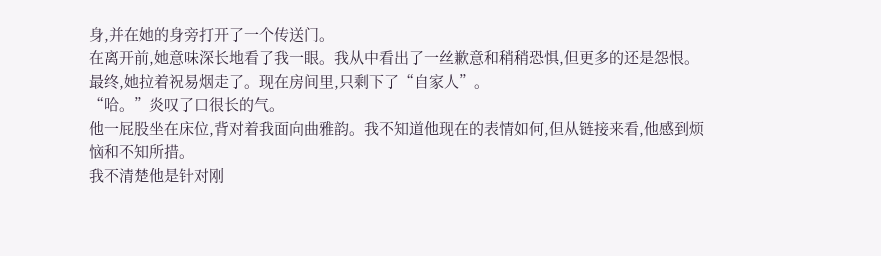身,并在她的身旁打开了一个传送门。
在离开前,她意味深长地看了我一眼。我从中看出了一丝歉意和稍稍恐惧,但更多的还是怨恨。
最终,她拉着祝易烟走了。现在房间里,只剩下了“自家人”。
“哈。”炎叹了口很长的气。
他一屁股坐在床位,背对着我面向曲雅韵。我不知道他现在的表情如何,但从链接来看,他感到烦恼和不知所措。
我不清楚他是针对刚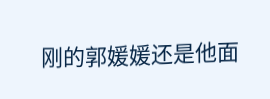刚的郭媛媛还是他面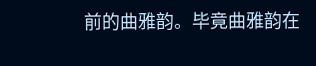前的曲雅韵。毕竟曲雅韵在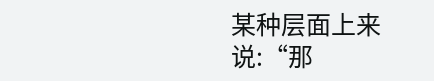某种层面上来说:“那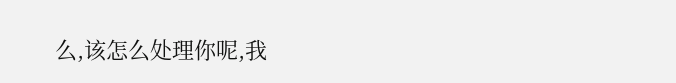么,该怎么处理你呢,我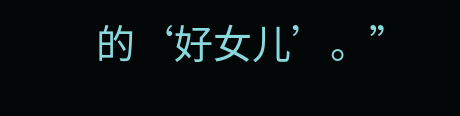的‘好女儿’。”